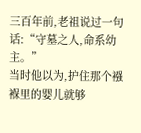三百年前,老祖说过一句话:“守墓之人,命系幼主。”
当时他以为,护住那个襁褓里的婴儿就够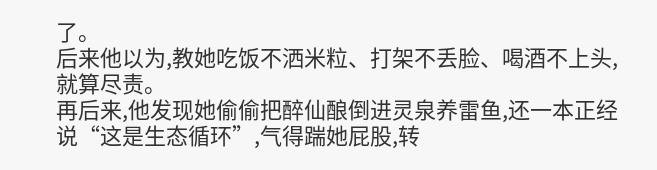了。
后来他以为,教她吃饭不洒米粒、打架不丢脸、喝酒不上头,就算尽责。
再后来,他发现她偷偷把醉仙酿倒进灵泉养雷鱼,还一本正经说“这是生态循环”,气得踹她屁股,转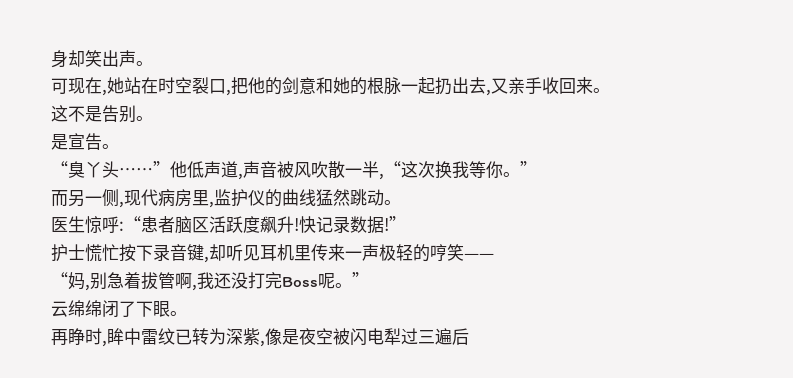身却笑出声。
可现在,她站在时空裂口,把他的剑意和她的根脉一起扔出去,又亲手收回来。
这不是告别。
是宣告。
“臭丫头……”他低声道,声音被风吹散一半,“这次换我等你。”
而另一侧,现代病房里,监护仪的曲线猛然跳动。
医生惊呼:“患者脑区活跃度飙升!快记录数据!”
护士慌忙按下录音键,却听见耳机里传来一声极轻的哼笑——
“妈,别急着拔管啊,我还没打完Boss呢。”
云绵绵闭了下眼。
再睁时,眸中雷纹已转为深紫,像是夜空被闪电犁过三遍后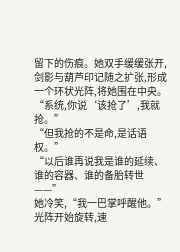留下的伤痕。她双手缓缓张开,剑影与葫芦印记随之扩张,形成一个环状光阵,将她围在中央。
“系统,你说‘该抢了’,我就抢。”
“但我抢的不是命,是话语权。”
“以后谁再说我是谁的延续、谁的容器、谁的备胎转世——”
她冷笑,“我一巴掌呼醒他。”
光阵开始旋转,速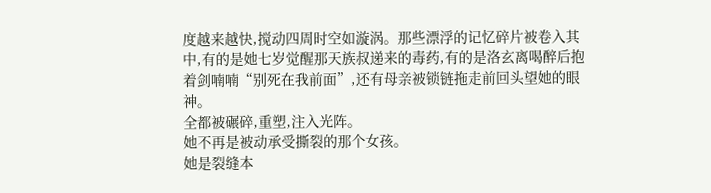度越来越快,搅动四周时空如漩涡。那些漂浮的记忆碎片被卷入其中,有的是她七岁觉醒那天族叔递来的毒药,有的是洛玄离喝醉后抱着剑喃喃“别死在我前面”,还有母亲被锁链拖走前回头望她的眼神。
全都被碾碎,重塑,注入光阵。
她不再是被动承受撕裂的那个女孩。
她是裂缝本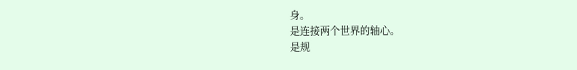身。
是连接两个世界的轴心。
是规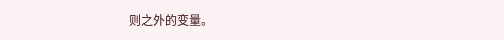则之外的变量。